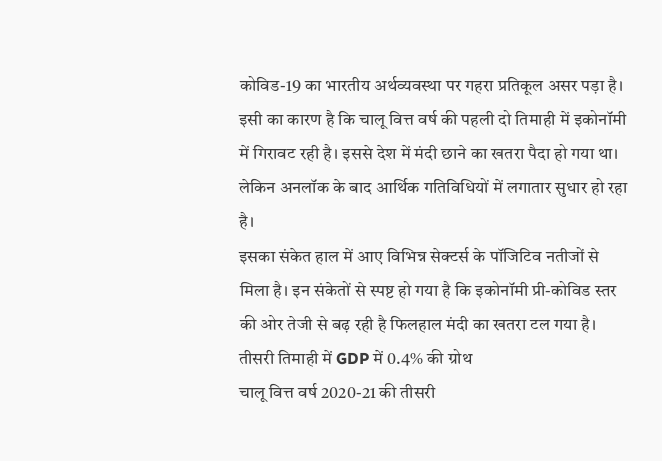कोविड-19 का भारतीय अर्थव्यवस्था पर गहरा प्रतिकूल असर पड़ा है।
इसी का कारण है कि चालू वित्त वर्ष की पहली दो तिमाही में इकोनॉमी में गिरावट रही है। इससे देश में मंदी छाने का खतरा पैदा हो गया था। लेकिन अनलॉक के बाद आर्थिक गतिविधियों में लगातार सुधार हो रहा है।
इसका संकेत हाल में आए विभिन्न सेक्टर्स के पॉजिटिव नतीजों से मिला है। इन संकेतों से स्पष्ट हो गया है कि इकोनॉमी प्री-कोविड स्तर की ओर तेजी से बढ़ रही है फिलहाल मंदी का खतरा टल गया है।
तीसरी तिमाही में GDP में 0.4% की ग्रोथ
चालू वित्त वर्ष 2020-21 की तीसरी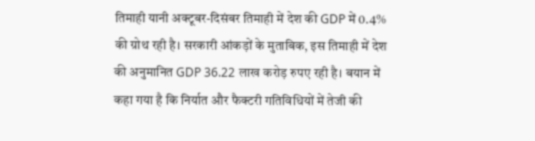तिमाही यानी अक्टूबर-दिसंबर तिमाही में देश की GDP में 0.4% की ग्रोथ रही है। सरकारी आंकड़ों के मुताबिक, इस तिमाही में देश की अनुमानित GDP 36.22 लाख करोड़ रुपए रही है। बयान में कहा गया है कि निर्यात और फैक्टरी गतिविधियों में तेजी की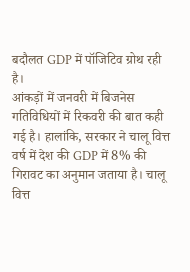बदौलत GDP में पॉजिटिव ग्रोथ रही है।
आंकड़ों में जनवरी में बिजनेस गतिविधियों में रिकवरी की बात कही गई है। हालांकि, सरकार ने चालू वित्त वर्ष में देश की GDP में 8% की गिरावट का अनुमान जताया है। चालू वित्त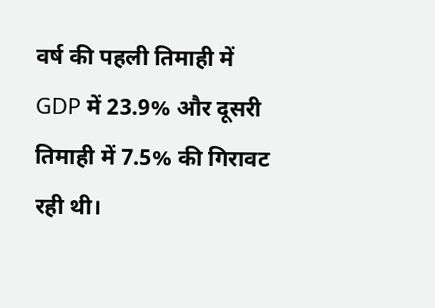वर्ष की पहली तिमाही में GDP में 23.9% और दूसरी तिमाही में 7.5% की गिरावट रही थी।